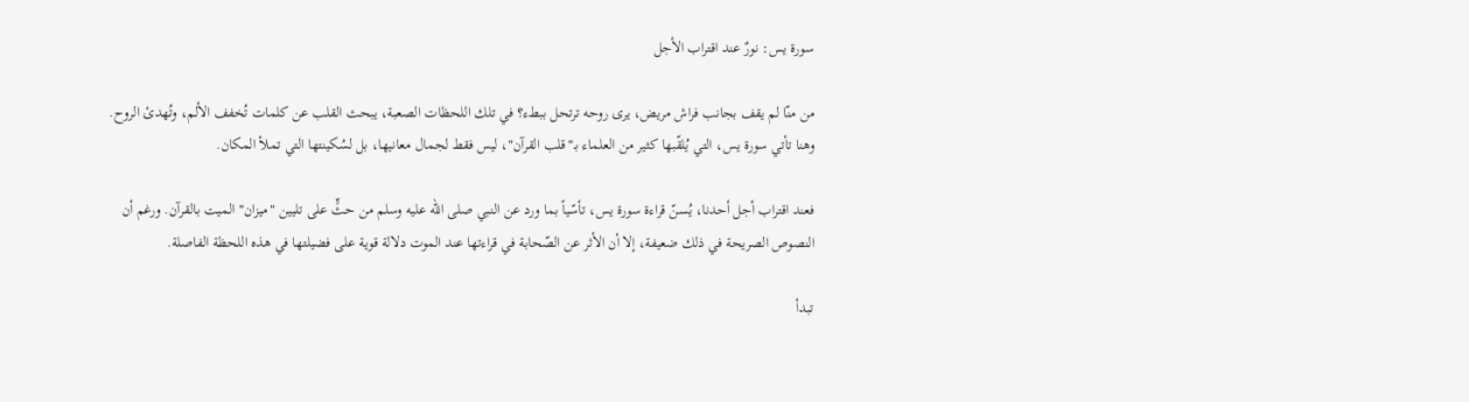سورة يس: نورٌ عند اقتراب الأجل

من منّا لم يقف بجانب فراش مريض، يرى روحه ترتحل ببطء؟ في تلك اللحظات الصعبة، يبحث القلب عن كلمات تُخفف الألم، وتُهدئ الروح. وهنا تأتي سورة يس، التي يُلقّبها كثير من العلماء بـ"قلب القرآن"، ليس فقط لجمال معانيها، بل لسُكينتها التي تملأ المكان.

فعند اقتراب أجل أحدنا، يُسنّ قراءة سورة يس، تأسّياً بما ورد عن النبي صلى الله عليه وسلم من حثٍّ على تليين "ميزان" الميت بالقرآن. ورغم أن النصوص الصريحة في ذلك ضعيفة، إلا أن الأثر عن الصّحابة في قراءتها عند الموت دلالة قوية على فضيلتها في هذه اللحظة الفاصلة.

تبدأ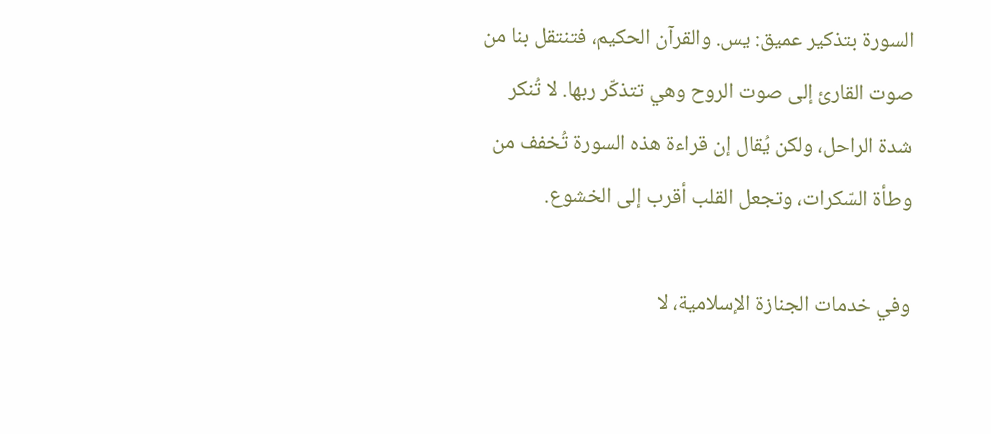السورة بتذكير عميق: يس. والقرآن الحكيم، فتنتقل بنا من صوت القارئ إلى صوت الروح وهي تتذكّر ربها. لا تُنكر شدة الراحل، ولكن يُقال إن قراءة هذه السورة تُخفف من وطأة السّكرات، وتجعل القلب أقرب إلى الخشوع.

وفي خدمات الجنازة الإسلامية، لا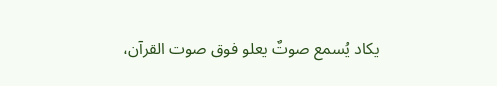يكاد يُسمع صوتٌ يعلو فوق صوت القرآن،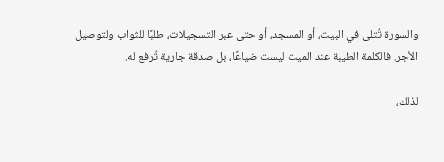والسورة تُتلى في البيت، أو المسجد، أو حتى عبر التسجيلات، طلبًا للثواب ولتوصيل الأجر. فالكلمة الطيبة عند الميت ليست ضياعًا، بل صدقة جارية تُرفع له.

لذلك،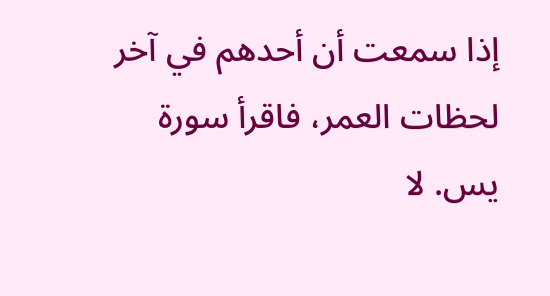إذا سمعت أن أحدهم في آخر لحظات العمر، فاقرأ سورة يس. لا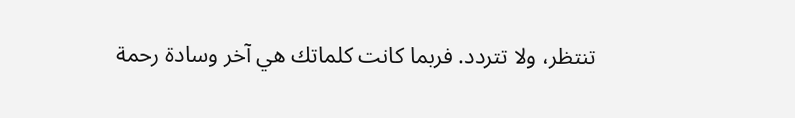تنتظر، ولا تتردد. فربما كانت كلماتك هي آخر وسادة رحمة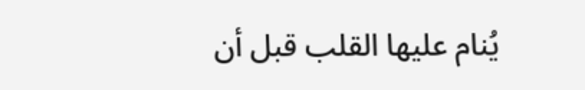يُنام عليها القلب قبل أن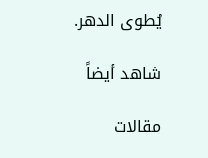يُطوى الدهر.

شاهد أيضاً

مقالات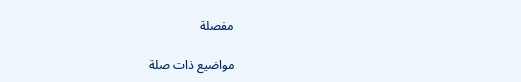مفصلة

مواضيع ذات صلة